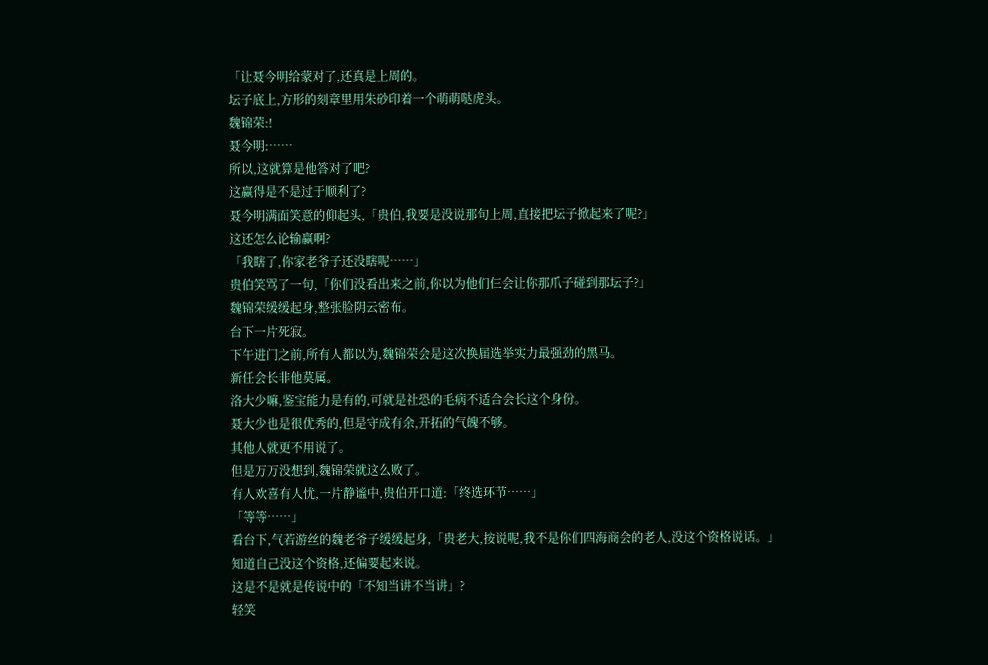「让聂今明给蒙对了,还真是上周的。
坛子底上,方形的刻章里用朱砂印着一个萌萌哒虎头。
魏锦荣:!
聂今明:……
所以,这就算是他答对了吧?
这赢得是不是过于顺利了?
聂今明满面笑意的仰起头,「贵伯,我要是没说那句上周,直接把坛子掀起来了呢?」
这还怎么论输赢啊?
「我瞎了,你家老爷子还没瞎呢……」
贵伯笑骂了一句,「你们没看出来之前,你以为他们仨会让你那爪子碰到那坛子?」
魏锦荣缓缓起身,整张脸阴云密布。
台下一片死寂。
下午进门之前,所有人都以为,魏锦荣会是这次换届选举实力最强劲的黑马。
新任会长非他莫属。
洛大少嘛,鉴宝能力是有的,可就是社恐的毛病不适合会长这个身份。
聂大少也是很优秀的,但是守成有余,开拓的气魄不够。
其他人就更不用说了。
但是万万没想到,魏锦荣就这么败了。
有人欢喜有人忧,一片静谧中,贵伯开口道:「终选环节……」
「等等……」
看台下,气若游丝的魏老爷子缓缓起身,「贵老大,按说呢,我不是你们四海商会的老人,没这个资格说话。」
知道自己没这个资格,还偏要起来说。
这是不是就是传说中的「不知当讲不当讲」?
轻笑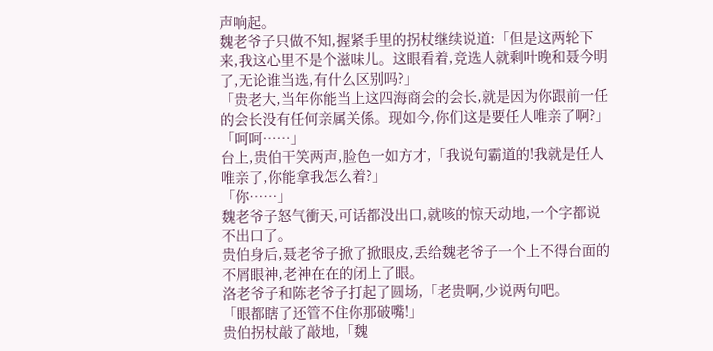声响起。
魏老爷子只做不知,握紧手里的拐杖继续说道:「但是这两轮下来,我这心里不是个滋味儿。这眼看着,竞选人就剩叶晚和聂今明了,无论谁当选,有什么区别吗?」
「贵老大,当年你能当上这四海商会的会长,就是因为你跟前一任的会长没有任何亲属关係。现如今,你们这是要任人唯亲了啊?」
「呵呵……」
台上,贵伯干笑两声,脸色一如方才,「我说句霸道的!我就是任人唯亲了,你能拿我怎么着?」
「你……」
魏老爷子怒气衝天,可话都没出口,就咳的惊天动地,一个字都说不出口了。
贵伯身后,聂老爷子掀了掀眼皮,丢给魏老爷子一个上不得台面的不屑眼神,老神在在的闭上了眼。
洛老爷子和陈老爷子打起了圆场,「老贵啊,少说两句吧。
「眼都瞎了还管不住你那破嘴!」
贵伯拐杖敲了敲地,「魏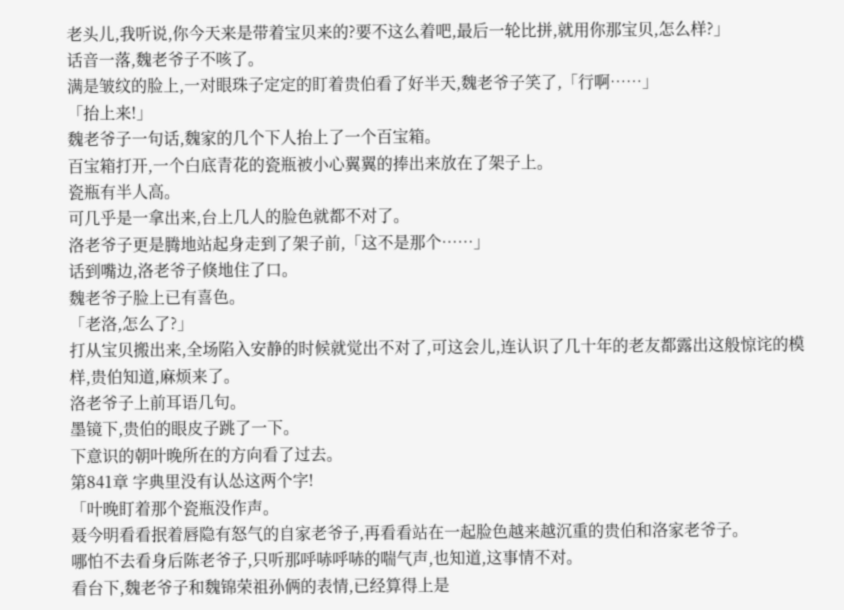老头儿,我听说,你今天来是带着宝贝来的?要不这么着吧,最后一轮比拼,就用你那宝贝,怎么样?」
话音一落,魏老爷子不咳了。
满是皱纹的脸上,一对眼珠子定定的盯着贵伯看了好半天,魏老爷子笑了,「行啊……」
「抬上来!」
魏老爷子一句话,魏家的几个下人抬上了一个百宝箱。
百宝箱打开,一个白底青花的瓷瓶被小心翼翼的捧出来放在了架子上。
瓷瓶有半人高。
可几乎是一拿出来,台上几人的脸色就都不对了。
洛老爷子更是腾地站起身走到了架子前,「这不是那个……」
话到嘴边,洛老爷子倏地住了口。
魏老爷子脸上已有喜色。
「老洛,怎么了?」
打从宝贝搬出来,全场陷入安静的时候就觉出不对了,可这会儿,连认识了几十年的老友都露出这般惊诧的模样,贵伯知道,麻烦来了。
洛老爷子上前耳语几句。
墨镜下,贵伯的眼皮子跳了一下。
下意识的朝叶晚所在的方向看了过去。
第841章 字典里没有认怂这两个字!
「叶晚盯着那个瓷瓶没作声。
聂今明看看抿着唇隐有怒气的自家老爷子,再看看站在一起脸色越来越沉重的贵伯和洛家老爷子。
哪怕不去看身后陈老爷子,只听那呼哧呼哧的喘气声,也知道,这事情不对。
看台下,魏老爷子和魏锦荣祖孙俩的表情,已经算得上是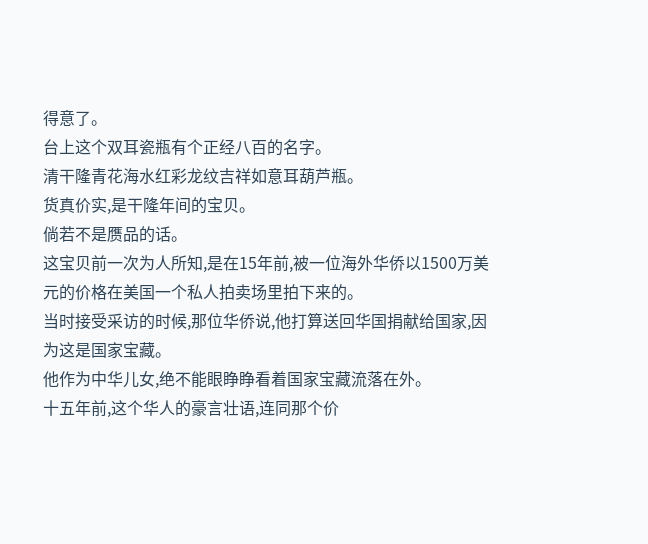得意了。
台上这个双耳瓷瓶有个正经八百的名字。
清干隆青花海水红彩龙纹吉祥如意耳葫芦瓶。
货真价实,是干隆年间的宝贝。
倘若不是赝品的话。
这宝贝前一次为人所知,是在15年前,被一位海外华侨以1500万美元的价格在美国一个私人拍卖场里拍下来的。
当时接受采访的时候,那位华侨说,他打算送回华国捐献给国家,因为这是国家宝藏。
他作为中华儿女,绝不能眼睁睁看着国家宝藏流落在外。
十五年前,这个华人的豪言壮语,连同那个价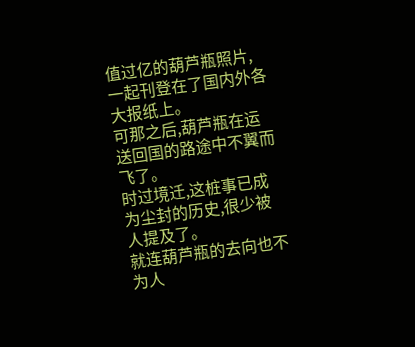值过亿的葫芦瓶照片,一起刊登在了国内外各大报纸上。
可那之后,葫芦瓶在运送回国的路途中不翼而飞了。
时过境迁,这桩事已成为尘封的历史,很少被人提及了。
就连葫芦瓶的去向也不为人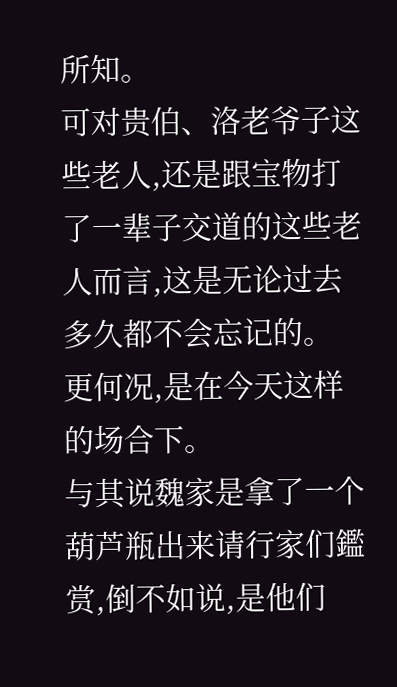所知。
可对贵伯、洛老爷子这些老人,还是跟宝物打了一辈子交道的这些老人而言,这是无论过去多久都不会忘记的。
更何况,是在今天这样的场合下。
与其说魏家是拿了一个葫芦瓶出来请行家们鑑赏,倒不如说,是他们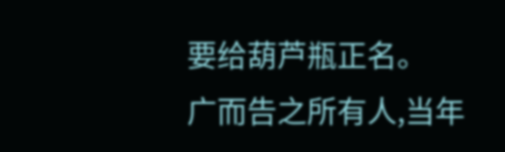要给葫芦瓶正名。
广而告之所有人,当年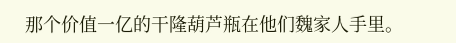那个价值一亿的干隆葫芦瓶在他们魏家人手里。